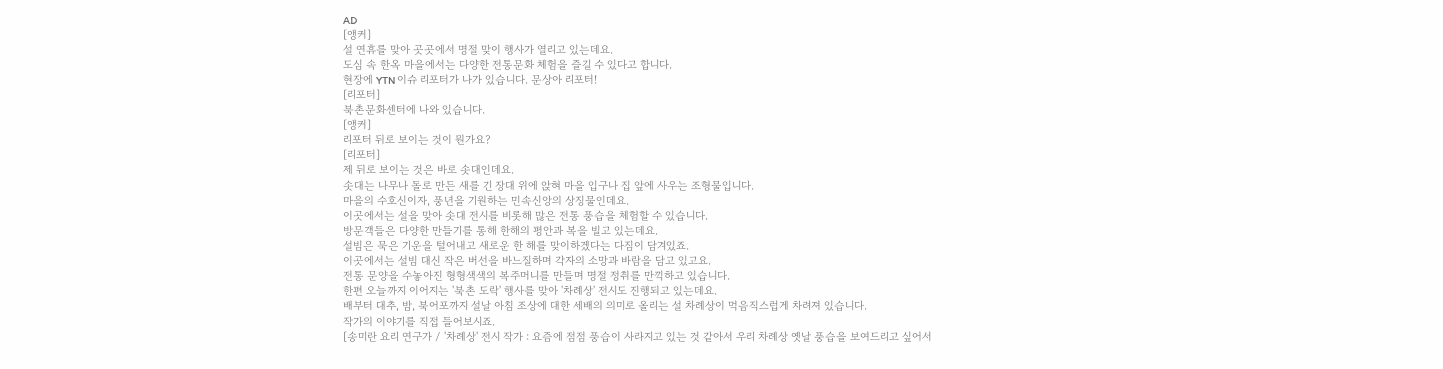AD
[앵커]
설 연휴를 맞아 곳곳에서 명절 맞이 행사가 열리고 있는데요.
도심 속 한옥 마을에서는 다양한 전통문화 체험을 즐길 수 있다고 합니다.
현장에 YTN 이슈 리포터가 나가 있습니다. 문상아 리포터!
[리포터]
북촌문화센터에 나와 있습니다.
[앵커]
리포터 뒤로 보이는 것이 뭔가요?
[리포터]
제 뒤로 보이는 것은 바로 솟대인데요.
솟대는 나무나 돌로 만든 새를 긴 장대 위에 앉혀 마을 입구나 집 앞에 사우는 조형물입니다.
마을의 수호신이자, 풍년을 기원하는 민속신앙의 상징물인데요.
이곳에서는 설을 맞아 솟대 전시를 비롯해 많은 전통 풍습을 체험할 수 있습니다.
방문객들은 다양한 만들기를 통해 한해의 평안과 복을 빌고 있는데요.
설빔은 묵은 기운을 털어내고 새로운 한 해를 맞이하겠다는 다짐이 담겨있죠.
이곳에서는 설빔 대신 작은 버선을 바느질하며 각자의 소망과 바람을 담고 있고요.
전통 문양을 수놓아진 형형색색의 복주머니를 만들며 명절 정취를 만끽하고 있습니다.
한편 오늘까지 이어지는 '북촌 도락' 행사를 맞아 '차례상' 전시도 진행되고 있는데요.
배부터 대추, 밤, 북어포까지 설날 아침 조상에 대한 세배의 의미로 올리는 설 차례상이 먹음직스럽게 차려져 있습니다.
작가의 이야기를 직접 들어보시죠.
[송미란 요리 연구가 / '차례상' 전시 작가 : 요즘에 점점 풍습이 사라지고 있는 것 같아서 우리 차례상 옛날 풍습을 보여드리고 싶어서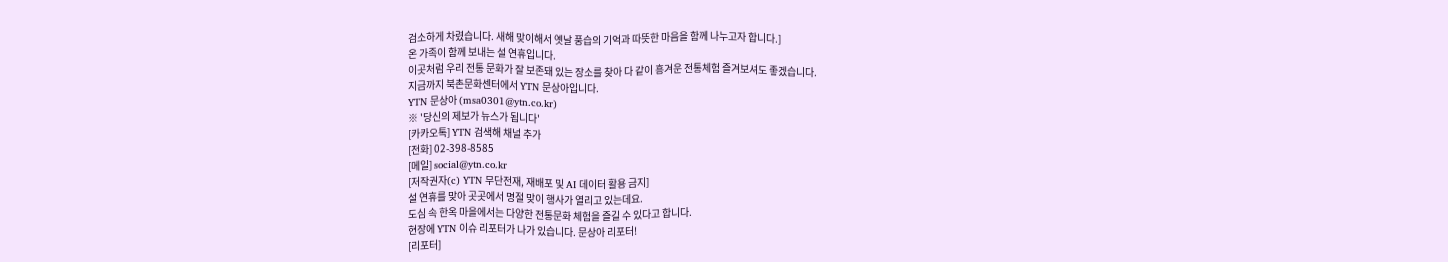검소하게 차렸습니다. 새해 맞이해서 옛날 풍습의 기억과 따뜻한 마음을 함께 나누고자 합니다.]
온 가족이 함께 보내는 설 연휴입니다.
이곳처럼 우리 전통 문화가 잘 보존돼 있는 장소를 찾아 다 같이 흥겨운 전통체험 즐겨보셔도 좋겠습니다.
지금까지 북촌문화센터에서 YTN 문상아입니다.
YTN 문상아 (msa0301@ytn.co.kr)
※ '당신의 제보가 뉴스가 됩니다'
[카카오톡] YTN 검색해 채널 추가
[전화] 02-398-8585
[메일] social@ytn.co.kr
[저작권자(c) YTN 무단전재, 재배포 및 AI 데이터 활용 금지]
설 연휴를 맞아 곳곳에서 명절 맞이 행사가 열리고 있는데요.
도심 속 한옥 마을에서는 다양한 전통문화 체험을 즐길 수 있다고 합니다.
현장에 YTN 이슈 리포터가 나가 있습니다. 문상아 리포터!
[리포터]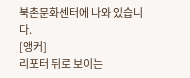북촌문화센터에 나와 있습니다.
[앵커]
리포터 뒤로 보이는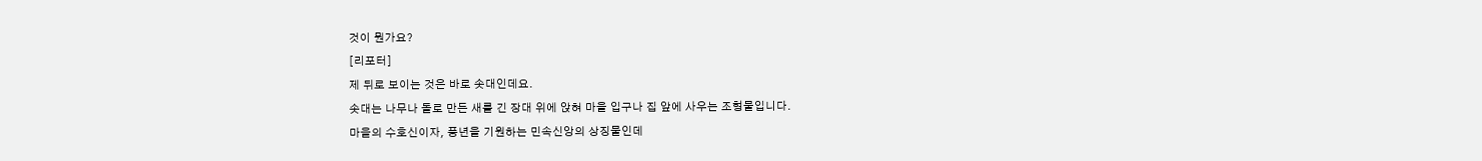것이 뭔가요?
[리포터]
제 뒤로 보이는 것은 바로 솟대인데요.
솟대는 나무나 돌로 만든 새를 긴 장대 위에 앉혀 마을 입구나 집 앞에 사우는 조형물입니다.
마을의 수호신이자, 풍년을 기원하는 민속신앙의 상징물인데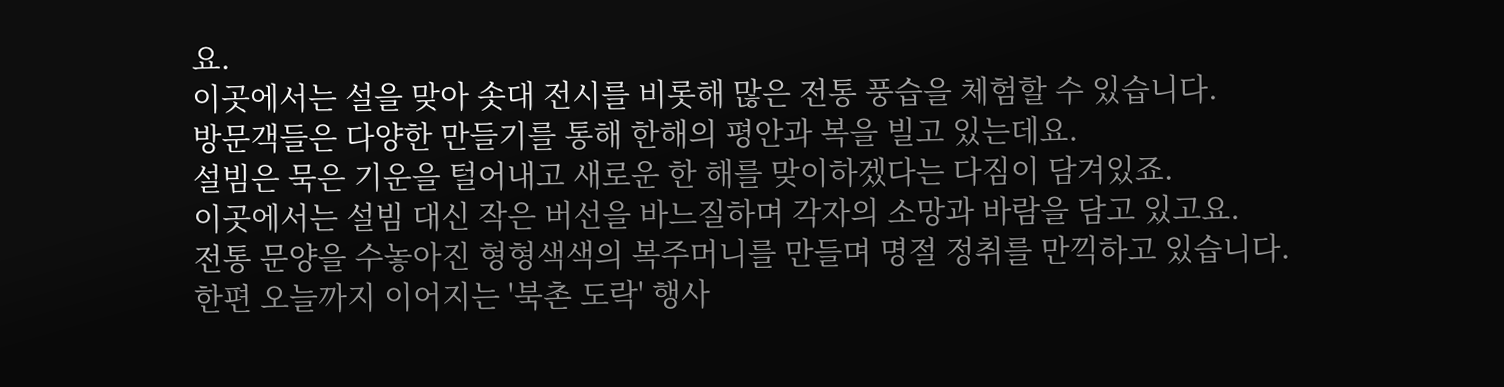요.
이곳에서는 설을 맞아 솟대 전시를 비롯해 많은 전통 풍습을 체험할 수 있습니다.
방문객들은 다양한 만들기를 통해 한해의 평안과 복을 빌고 있는데요.
설빔은 묵은 기운을 털어내고 새로운 한 해를 맞이하겠다는 다짐이 담겨있죠.
이곳에서는 설빔 대신 작은 버선을 바느질하며 각자의 소망과 바람을 담고 있고요.
전통 문양을 수놓아진 형형색색의 복주머니를 만들며 명절 정취를 만끽하고 있습니다.
한편 오늘까지 이어지는 '북촌 도락' 행사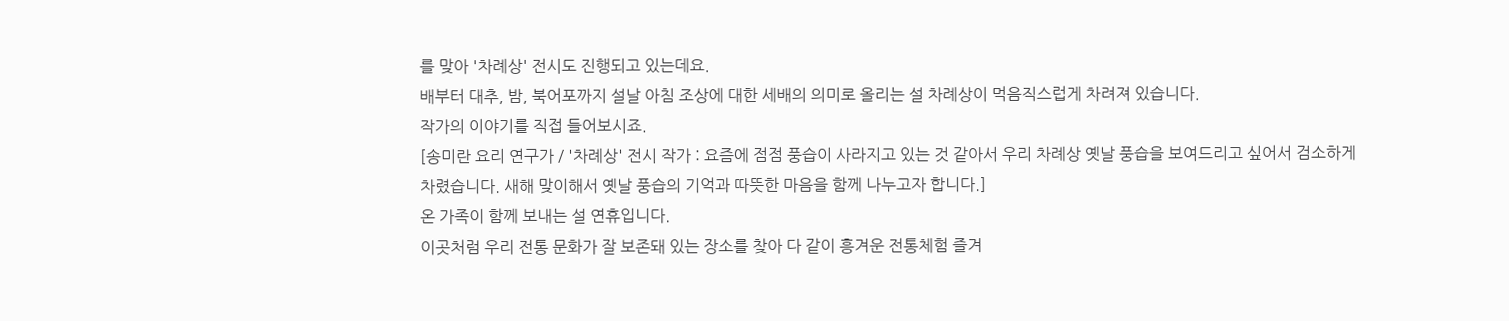를 맞아 '차례상' 전시도 진행되고 있는데요.
배부터 대추, 밤, 북어포까지 설날 아침 조상에 대한 세배의 의미로 올리는 설 차례상이 먹음직스럽게 차려져 있습니다.
작가의 이야기를 직접 들어보시죠.
[송미란 요리 연구가 / '차례상' 전시 작가 : 요즘에 점점 풍습이 사라지고 있는 것 같아서 우리 차례상 옛날 풍습을 보여드리고 싶어서 검소하게 차렸습니다. 새해 맞이해서 옛날 풍습의 기억과 따뜻한 마음을 함께 나누고자 합니다.]
온 가족이 함께 보내는 설 연휴입니다.
이곳처럼 우리 전통 문화가 잘 보존돼 있는 장소를 찾아 다 같이 흥겨운 전통체험 즐겨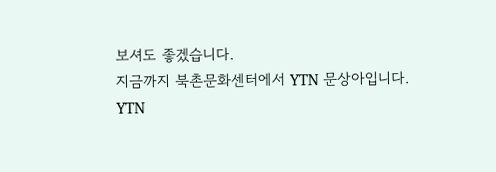보셔도 좋겠습니다.
지금까지 북촌문화센터에서 YTN 문상아입니다.
YTN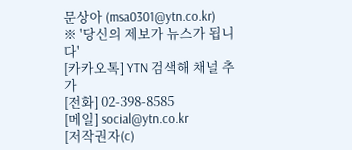문상아 (msa0301@ytn.co.kr)
※ '당신의 제보가 뉴스가 됩니다'
[카카오톡] YTN 검색해 채널 추가
[전화] 02-398-8585
[메일] social@ytn.co.kr
[저작권자(c)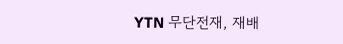YTN 무단전재, 재배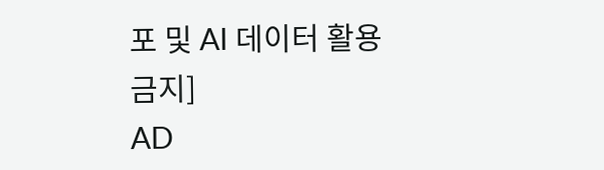포 및 AI 데이터 활용 금지]
AD